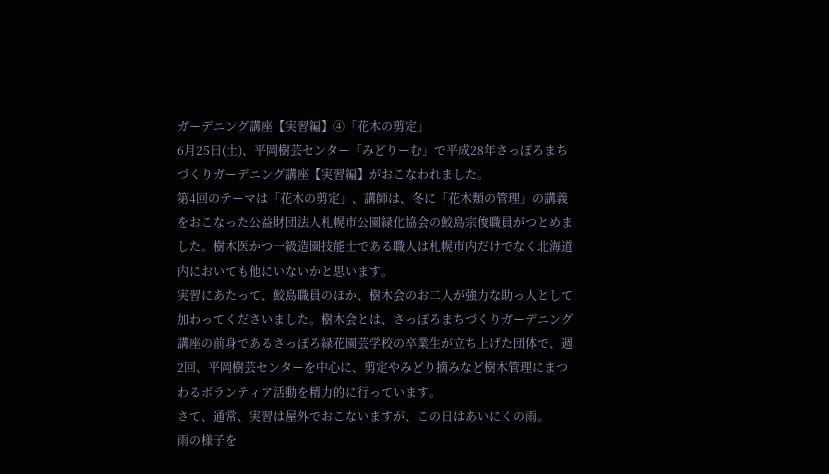ガーデニング講座【実習編】④「花木の剪定」
6月25日(土)、平岡樹芸センター「みどりーむ」で平成28年さっぽろまちづくりガーデニング講座【実習編】がおこなわれました。
第4回のテーマは「花木の剪定」、講師は、冬に「花木類の管理」の講義をおこなった公益財団法人札幌市公園緑化協会の鮫島宗俊職員がつとめました。樹木医かつ一級造園技能士である職人は札幌市内だけでなく北海道内においても他にいないかと思います。
実習にあたって、鮫島職員のほか、樹木会のお二人が強力な助っ人として加わってくださいました。樹木会とは、さっぽろまちづくりガーデニング講座の前身であるさっぽろ緑花園芸学校の卒業生が立ち上げた団体で、週2回、平岡樹芸センターを中心に、剪定やみどり摘みなど樹木管理にまつわるボランティア活動を精力的に行っています。
さて、通常、実習は屋外でおこないますが、この日はあいにくの雨。
雨の様子を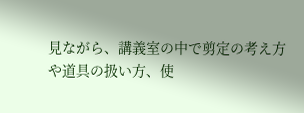見ながら、講義室の中で剪定の考え方や道具の扱い方、使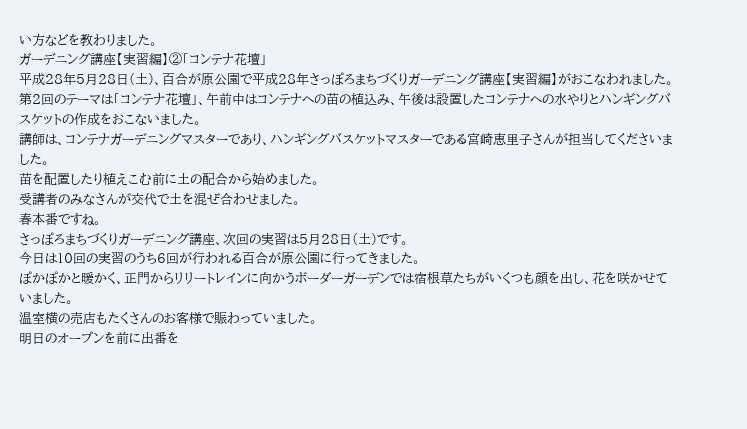い方などを教わりました。
ガーデニング講座【実習編】②「コンテナ花壇」
平成28年5月28日(土)、百合が原公園で平成28年さっぽろまちづくりガーデニング講座【実習編】がおこなわれました。
第2回のテーマは「コンテナ花壇」、午前中はコンテナへの苗の植込み、午後は設置したコンテナへの水やりとハンギングバスケットの作成をおこないました。
講師は、コンテナガーデニングマスターであり、ハンギングバスケットマスターである宮崎恵里子さんが担当してくださいました。
苗を配置したり植えこむ前に土の配合から始めました。
受講者のみなさんが交代で土を混ぜ合わせました。
春本番ですね。
さっぽろまちづくりガーデニング講座、次回の実習は5月28日(土)です。
今日は10回の実習のうち6回が行われる百合が原公園に行ってきました。
ぽかぽかと暖かく、正門からリリートレインに向かうボーダーガーデンでは宿根草たちがいくつも顔を出し、花を咲かせていました。
温室横の売店もたくさんのお客様で賑わっていました。
明日のオープンを前に出番を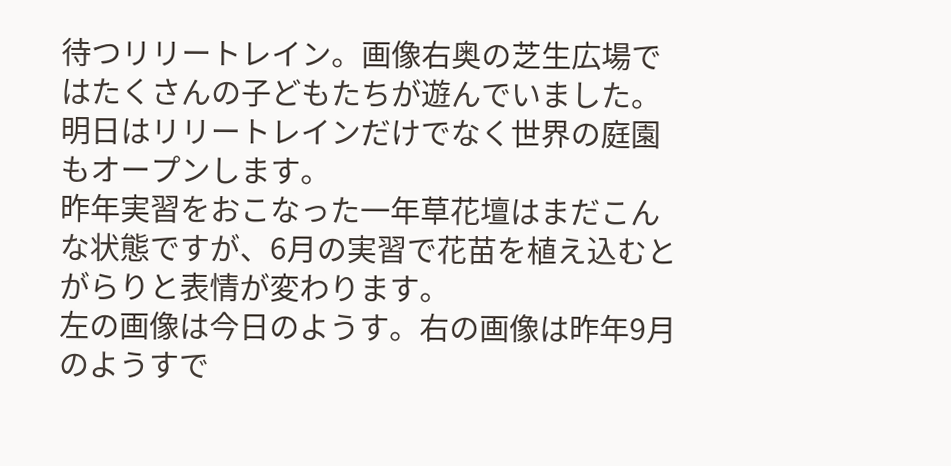待つリリートレイン。画像右奥の芝生広場ではたくさんの子どもたちが遊んでいました。
明日はリリートレインだけでなく世界の庭園もオープンします。
昨年実習をおこなった一年草花壇はまだこんな状態ですが、6月の実習で花苗を植え込むとがらりと表情が変わります。
左の画像は今日のようす。右の画像は昨年9月のようすで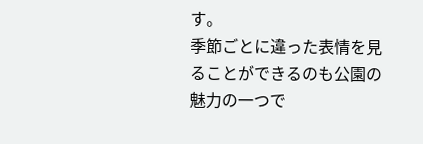す。
季節ごとに違った表情を見ることができるのも公園の魅力の一つで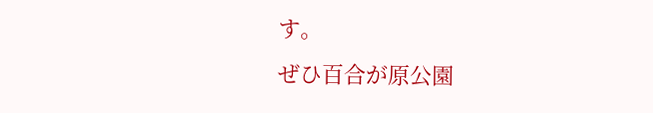す。
ぜひ百合が原公園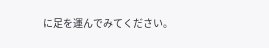に足を運んでみてください。